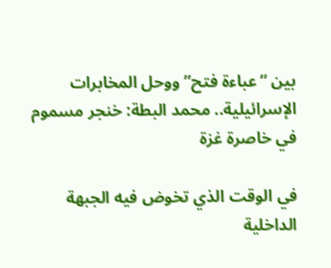بين “عباءة فتح” ووحل المخابرات الإسرائيلية.. محمد البطة: خنجر مسموم في خاصرة غزة

في الوقت الذي تخوض فيه الجبهة الداخلية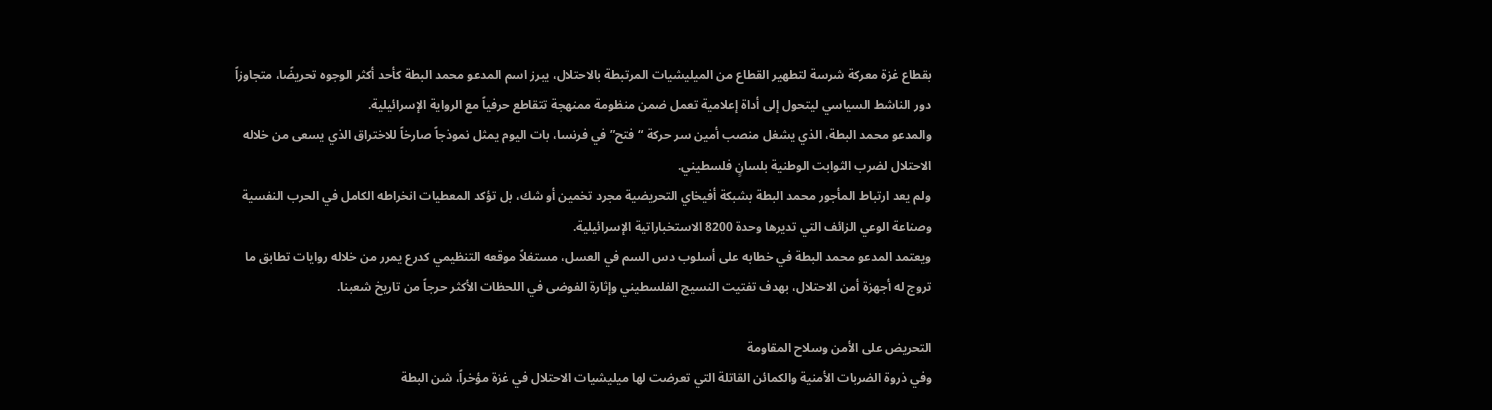بقطاع غزة معركة شرسة لتطهير القطاع من الميليشيات المرتبطة بالاحتلال، يبرز اسم المدعو محمد البطة كأحد أكثر الوجوه تحريضًا، متجاوزاً دور الناشط السياسي ليتحول إلى أداة إعلامية تعمل ضمن منظومة ممنهجة تتقاطع حرفياً مع الرواية الإسرائيلية.
والمدعو محمد البطة، الذي يشغل منصب أمين سر حركة “فتح” في فرنسا، بات اليوم يمثل نموذجاً صارخاً للاختراق الذي يسعى من خلاله الاحتلال لضرب الثوابت الوطنية بلسانٍ فلسطيني.
ولم يعد ارتباط المأجور محمد البطة بشبكة أفيخاي التحريضية مجرد تخمين أو شك، بل تؤكد المعطيات انخراطه الكامل في الحرب النفسية وصناعة الوعي الزائف التي تديرها وحدة 8200 الاستخباراتية الإسرائيلية.
ويعتمد المدعو محمد البطة في خطابه على أسلوب دس السم في العسل، مستغلاً موقعه التنظيمي كدرع يمرر من خلاله روايات تطابق ما تروج له أجهزة أمن الاحتلال، بهدف تفتيت النسيج الفلسطيني وإثارة الفوضى في اللحظات الأكثر حرجاً من تاريخ شعبنا.

التحريض على الأمن وسلاح المقاومة
وفي ذروة الضربات الأمنية والكمائن القاتلة التي تعرضت لها ميليشيات الاحتلال في غزة مؤخراً، شن البطة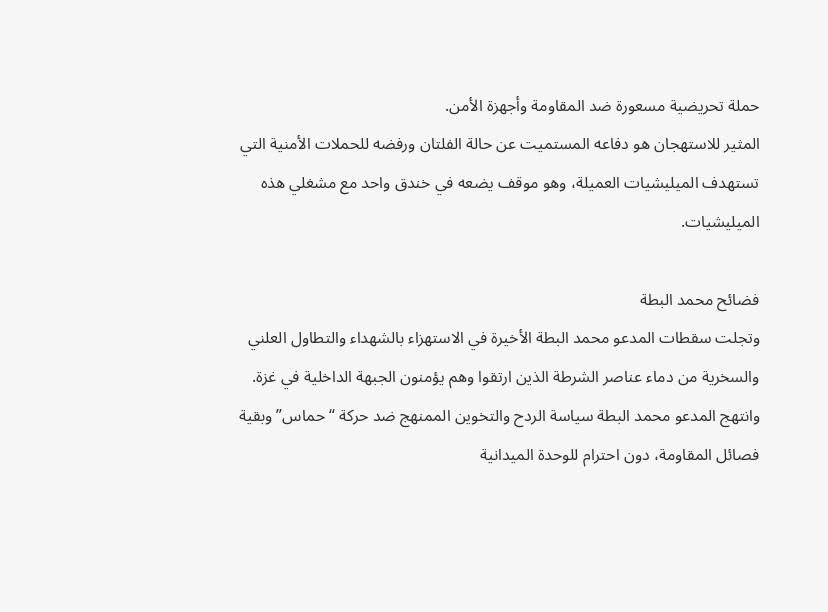حملة تحريضية مسعورة ضد المقاومة وأجهزة الأمن.
المثير للاستهجان هو دفاعه المستميت عن حالة الفلتان ورفضه للحملات الأمنية التي تستهدف الميليشيات العميلة، وهو موقف يضعه في خندق واحد مع مشغلي هذه الميليشيات.

فضائح محمد البطة
وتجلت سقطات المدعو محمد البطة الأخيرة في الاستهزاء بالشهداء والتطاول العلني والسخرية من دماء عناصر الشرطة الذين ارتقوا وهم يؤمنون الجبهة الداخلية في غزة.
وانتهج المدعو محمد البطة سياسة الردح والتخوين الممنهج ضد حركة “حماس” وبقية فصائل المقاومة، دون احترام للوحدة الميدانية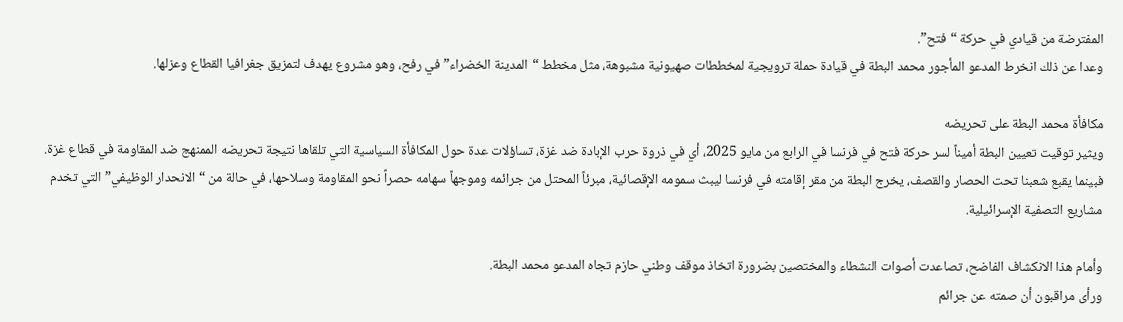المفترضة من قيادي في حركة “فتح”.
وعدا عن ذلك انخرط المدعو المأجور محمد البطة في قيادة حملة ترويجية لمخططات صهيونية مشبوهة، مثل مخطط “المدينة الخضراء” في رفح، وهو مشروع يهدف لتمزيق جغرافيا القطاع وعزلها.

مكافأة محمد البطة على تحريضه
ويثير توقيت تعيين البطة أميناً لسر حركة فتح في فرنسا في الرابع من مايو 2025، أي في ذروة حرب الإبادة ضد غزة، تساؤلات عدة حول المكافأة السياسية التي تلقاها نتيجة تحريضه الممنهج ضد المقاومة في قطاع غزة.
فبينما يقبع شعبنا تحت الحصار والقصف، يخرج البطة من مقر إقامته في فرنسا ليبث سمومه الإقصائية، مبرئاً المحتل من جرائمه وموجهاً سهامه حصراً نحو المقاومة وسلاحها، في حالة من “الانحدار الوظيفي” التي تخدم مشاريع التصفية الإسرائيلية.

وأمام هذا الانكشاف الفاضح، تصاعدت أصوات النشطاء والمختصين بضرورة اتخاذ موقف وطني حازم تجاه المدعو محمد البطة.
ورأى مراقبون أن صمته عن جرائم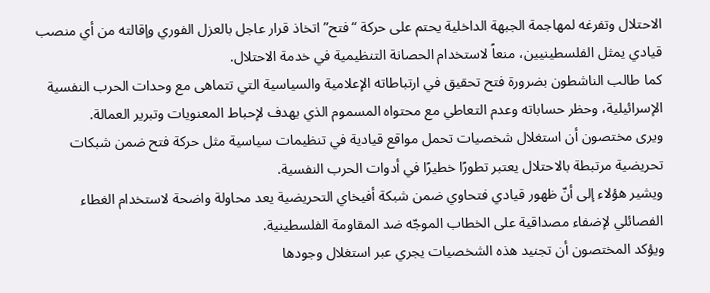الاحتلال وتفرغه لمهاجمة الجبهة الداخلية يحتم على حركة “فتح” اتخاذ قرار عاجل بالعزل الفوري وإقالته من أي منصب قيادي يمثل الفلسطينيين، منعاً لاستخدام الحصانة التنظيمية في خدمة الاحتلال.
كما طالب الناشطون بضرورة فتح تحقيق في ارتباطاته الإعلامية والسياسية التي تتماهى مع وحدات الحرب النفسية الإسرائيلية، وحظر حساباته وعدم التعاطي مع محتواه المسموم الذي يهدف لإحباط المعنويات وتبرير العمالة.
ويرى مختصون أن استغلال شخصيات تحمل مواقع قيادية في تنظيمات سياسية مثل حركة فتح ضمن شبكات تحريضية مرتبطة بالاحتلال يعتبر تطورًا خطيرًا في أدوات الحرب النفسية.
ويشير هؤلاء إلى أنّ ظهور قيادي فتحاوي ضمن شبكة أفيخاي التحريضية يعد محاولة واضحة لاستخدام الغطاء الفصائلي لإضفاء مصداقية على الخطاب الموجّه ضد المقاومة الفلسطينية.
ويؤكد المختصون أن تجنيد هذه الشخصيات يجري عبر استغلال وجودها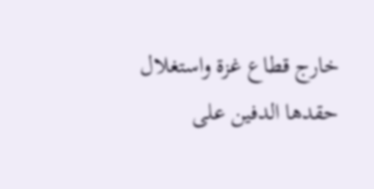خارج قطاع غزة واستغلال حقدها الدفين على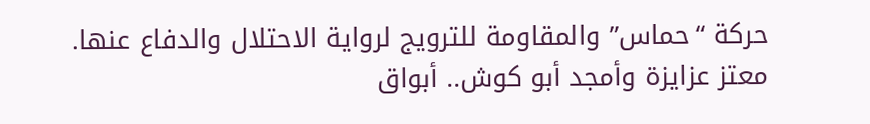حركة “حماس” والمقاومة للترويج لرواية الاحتلال والدفاع عنها.
معتز عزايزة وأمجد أبو كوش.. أبواق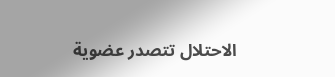الاحتلال تتصدر عضوية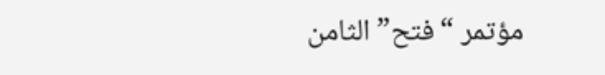مؤتمر “فتح” الثامن